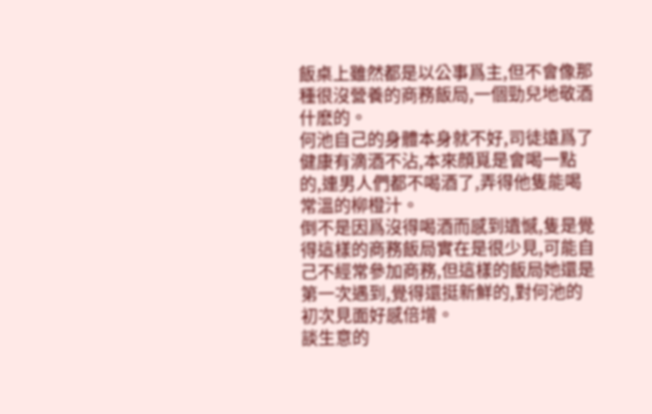飯桌上雖然都是以公事爲主,但不會像那種很沒營養的商務飯局,一個勁兒地敬酒什麽的。
何池自己的身體本身就不好,司徒遠爲了健康有滴酒不沾,本來顔覓是會喝一點的,連男人們都不喝酒了,弄得他隻能喝常溫的柳橙汁。
倒不是因爲沒得喝酒而感到遺憾,隻是覺得這樣的商務飯局實在是很少見,可能自己不經常參加商務,但這樣的飯局她還是第一次遇到,覺得還挺新鮮的,對何池的初次見面好感倍增。
談生意的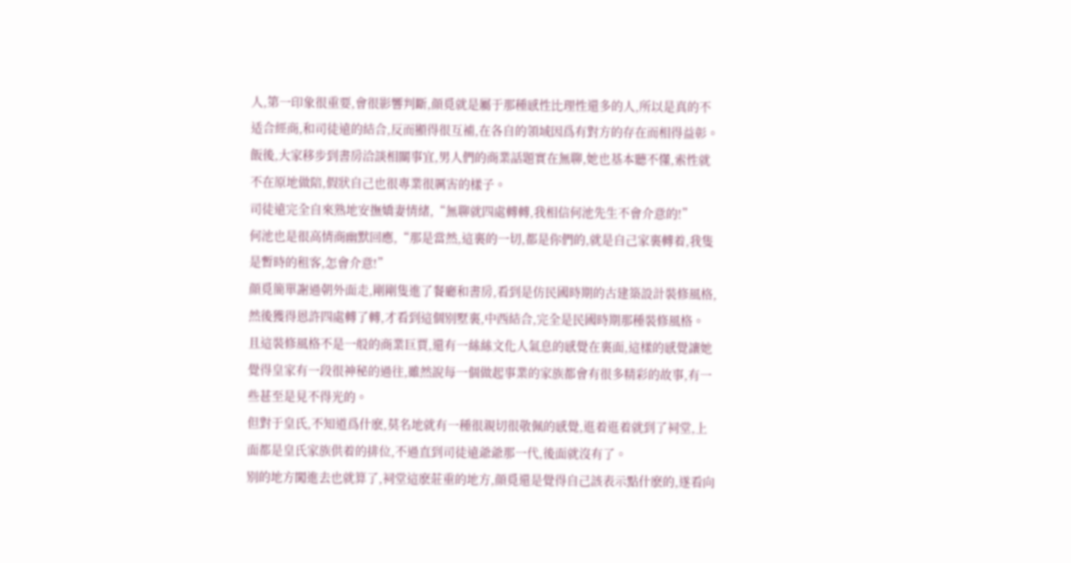人,第一印象很重要,會很影響判斷,顔覓就是屬于那種感性比理性還多的人,所以是真的不适合經商,和司徒遠的結合,反而顯得很互補,在各自的領域因爲有對方的存在而相得益彰。
飯後,大家移步到書房洽談相關事宜,男人們的商業話題實在無聊,她也基本聽不懂,索性就不在原地做陪,假狀自己也很專業很厲害的樣子。
司徒遠完全自來熟地安撫嬌妻情緒,“無聊就四處轉轉,我相信何池先生不會介意的!”
何池也是很高情商幽默回應,“那是當然,這裏的一切,都是你們的,就是自己家裏轉着,我隻是暫時的租客,怎會介意!”
顔覓簡單謝過朝外面走,剛剛隻進了餐廳和書房,看到是仿民國時期的古建築設計裝修風格,然後獲得恩許四處轉了轉,才看到這個别墅裏,中西結合,完全是民國時期那種裝修風格。
且這裝修風格不是一般的商業巨賈,還有一絲絲文化人氣息的感覺在裏面,這樣的感覺讓她覺得皇家有一段很神秘的過往,雖然說每一個做起事業的家族都會有很多精彩的故事,有一些甚至是見不得光的。
但對于皇氏,不知道爲什麽,莫名地就有一種很親切很敬佩的感覺,逛着逛着就到了祠堂,上面都是皇氏家族供着的排位,不過直到司徒遠爺爺那一代,後面就沒有了。
别的地方闖進去也就算了,祠堂這麽莊重的地方,顔覓還是覺得自己該表示點什麽的,遂看向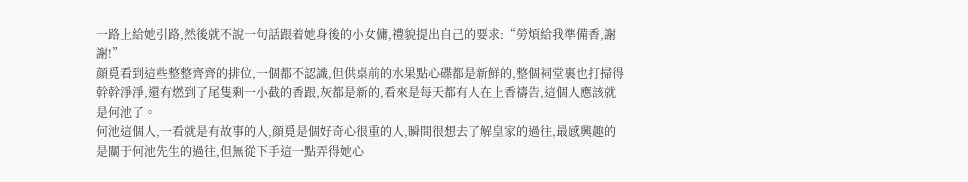一路上給她引路,然後就不說一句話跟着她身後的小女傭,禮貌提出自己的要求:“勞煩給我準備香,謝謝!”
顔覓看到這些整整齊齊的排位,一個都不認識,但供桌前的水果點心碟都是新鮮的,整個祠堂裏也打掃得幹幹淨淨,還有燃到了尾隻剩一小截的香跟,灰都是新的,看來是每天都有人在上香禱告,這個人應該就是何池了。
何池這個人,一看就是有故事的人,顔覓是個好奇心很重的人,瞬間很想去了解皇家的過往,最感興趣的是關于何池先生的過往,但無從下手這一點弄得她心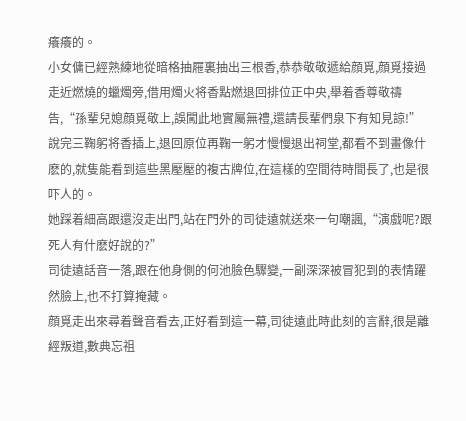癢癢的。
小女傭已經熟練地從暗格抽屜裏抽出三根香,恭恭敬敬遞給顔覓,顔覓接過走近燃燒的蠟燭旁,借用燭火将香點燃退回排位正中央,舉着香尊敬禱告,“孫輩兒媳顔覓敬上,誤闖此地實屬無禮,還請長輩們泉下有知見諒!”
說完三鞠躬将香插上,退回原位再鞠一躬才慢慢退出祠堂,都看不到畫像什麽的,就隻能看到這些黑壓壓的複古牌位,在這樣的空間待時間長了,也是很吓人的。
她踩着細高跟還沒走出門,站在門外的司徒遠就送來一句嘲諷,“演戲呢?跟死人有什麽好說的?”
司徒遠話音一落,跟在他身側的何池臉色驟變,一副深深被冒犯到的表情躍然臉上,也不打算掩藏。
顔覓走出來尋着聲音看去,正好看到這一幕,司徒遠此時此刻的言辭,很是離經叛道,數典忘祖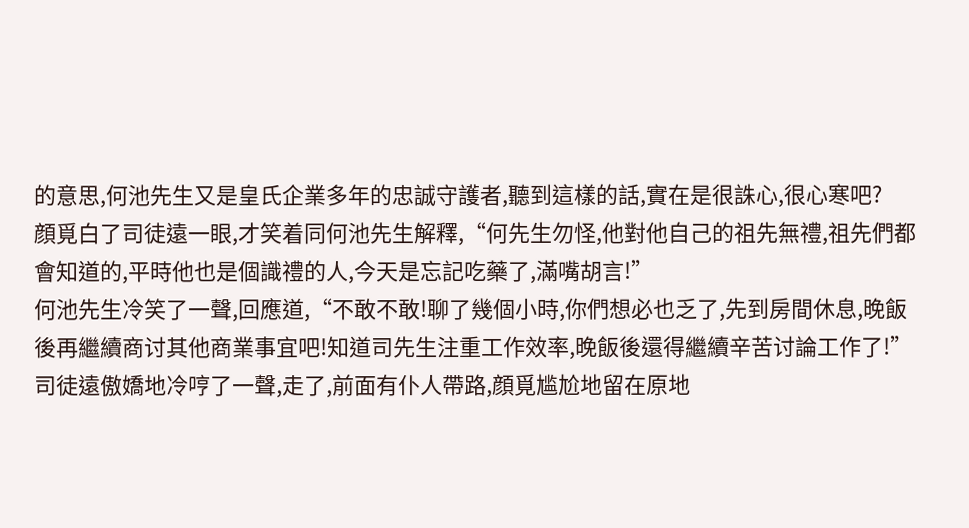的意思,何池先生又是皇氏企業多年的忠誠守護者,聽到這樣的話,實在是很誅心,很心寒吧?
顔覓白了司徒遠一眼,才笑着同何池先生解釋,“何先生勿怪,他對他自己的祖先無禮,祖先們都會知道的,平時他也是個識禮的人,今天是忘記吃藥了,滿嘴胡言!”
何池先生冷笑了一聲,回應道,“不敢不敢!聊了幾個小時,你們想必也乏了,先到房間休息,晚飯後再繼續商讨其他商業事宜吧!知道司先生注重工作效率,晚飯後還得繼續辛苦讨論工作了!”
司徒遠傲嬌地冷哼了一聲,走了,前面有仆人帶路,顔覓尴尬地留在原地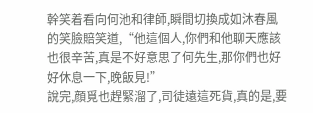幹笑着看向何池和律師,瞬間切換成如沐春風的笑臉賠笑道,“他這個人,你們和他聊天應該也很辛苦,真是不好意思了何先生,那你們也好好休息一下,晚飯見!”
說完,顔覓也趕緊溜了,司徒遠這死貨,真的是,要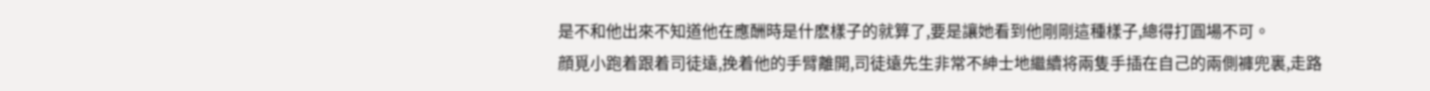是不和他出來不知道他在應酬時是什麽樣子的就算了,要是讓她看到他剛剛這種樣子,總得打圓場不可。
顔覓小跑着跟着司徒遠,挽着他的手臂離開,司徒遠先生非常不紳士地繼續将兩隻手插在自己的兩側褲兜裏,走路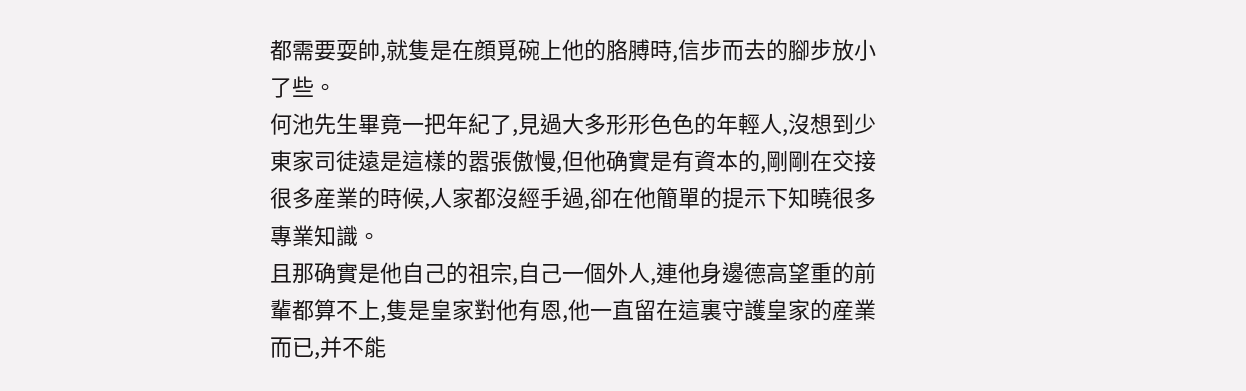都需要耍帥,就隻是在顔覓碗上他的胳膊時,信步而去的腳步放小了些。
何池先生畢竟一把年紀了,見過大多形形色色的年輕人,沒想到少東家司徒遠是這樣的嚣張傲慢,但他确實是有資本的,剛剛在交接很多産業的時候,人家都沒經手過,卻在他簡單的提示下知曉很多專業知識。
且那确實是他自己的祖宗,自己一個外人,連他身邊德高望重的前輩都算不上,隻是皇家對他有恩,他一直留在這裏守護皇家的産業而已,并不能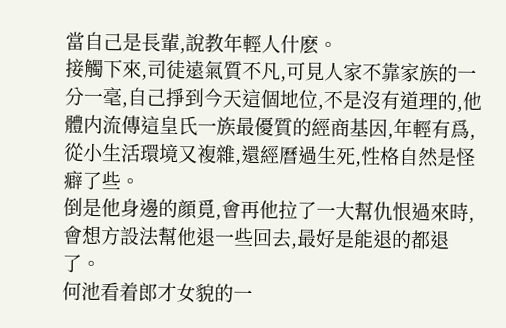當自己是長輩,說教年輕人什麽。
接觸下來,司徒遠氣質不凡,可見人家不靠家族的一分一毫,自己掙到今天這個地位,不是沒有道理的,他體内流傳這皇氏一族最優質的經商基因,年輕有爲,從小生活環境又複雜,還經曆過生死,性格自然是怪癖了些。
倒是他身邊的顔覓,會再他拉了一大幫仇恨過來時,會想方設法幫他退一些回去,最好是能退的都退了。
何池看着郎才女貌的一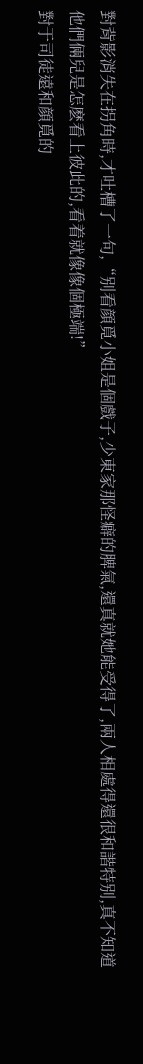對背影消失在拐角時,才吐槽了一句,“别看顔覓小姐是個戲子,少東家那怪癖的脾氣,還真就她能受得了,兩人相處得還很和諧特别,真不知道他們倆兒是怎麽看上彼此的,看着就像像個極端!”
對于司徒遠和顔覓的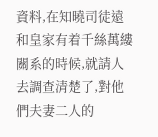資料,在知曉司徒遠和皇家有着千絲萬縷關系的時候,就請人去調查清楚了,對他們夫妻二人的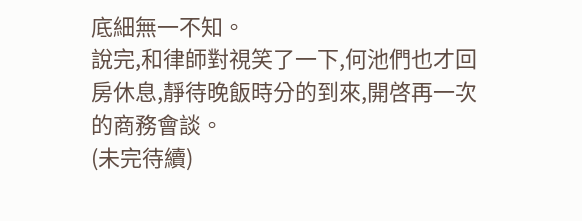底細無一不知。
說完,和律師對視笑了一下,何池們也才回房休息,靜待晚飯時分的到來,開啓再一次的商務會談。
(未完待續)